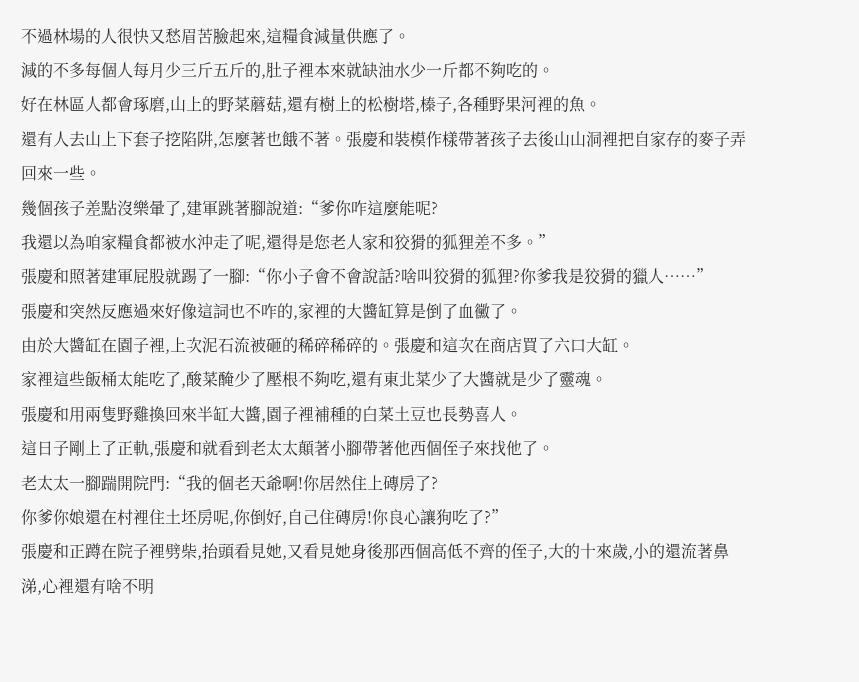不過林場的人很快又愁眉苦臉起來,這糧食減量供應了。
減的不多每個人每月少三斤五斤的,肚子裡本來就缺油水少一斤都不夠吃的。
好在林區人都會琢磨,山上的野菜蘑菇,還有樹上的松樹塔,榛子,各種野果河裡的魚。
還有人去山上下套子挖陷阱,怎麼著也餓不著。張慶和裝模作樣帶著孩子去後山山洞裡把自家存的麥子弄回來一些。
幾個孩子差點沒樂暈了,建軍跳著腳說道:“爹你咋這麼能呢?
我還以為咱家糧食都被水沖走了呢,還得是您老人家和狡猾的狐狸差不多。”
張慶和照著建軍屁股就踢了一腳:“你小子會不會說話?啥叫狡猾的狐狸?你爹我是狡猾的獵人……”
張慶和突然反應過來好像這詞也不咋的,家裡的大醬缸算是倒了血黴了。
由於大醬缸在園子裡,上次泥石流被砸的稀碎稀碎的。張慶和這次在商店買了六口大缸。
家裡這些飯桶太能吃了,酸菜醃少了壓根不夠吃,還有東北菜少了大醬就是少了靈魂。
張慶和用兩隻野雞換回來半缸大醬,園子裡補種的白菜土豆也長勢喜人。
這日子剛上了正軌,張慶和就看到老太太顛著小腳帶著他西個侄子來找他了。
老太太一腳踹開院門:“我的個老天爺啊!你居然住上磚房了?
你爹你娘還在村裡住土坯房呢,你倒好,自己住磚房!你良心讓狗吃了?”
張慶和正蹲在院子裡劈柴,抬頭看見她,又看見她身後那西個高低不齊的侄子,大的十來歲,小的還流著鼻涕,心裡還有啥不明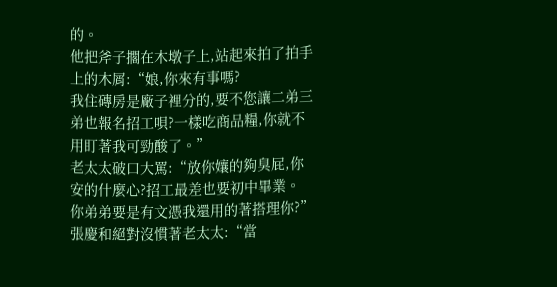的。
他把斧子擱在木墩子上,站起來拍了拍手上的木屑:“娘,你來有事嗎?
我住磚房是廠子裡分的,要不您讓二弟三弟也報名招工唄?一樣吃商品糧,你就不用盯著我可勁酸了。”
老太太破口大罵:“放你孃的夠臭屁,你安的什麼心?招工最差也要初中畢業。
你弟弟要是有文憑我還用的著搭理你?”
張慶和絕對沒慣著老太太:“當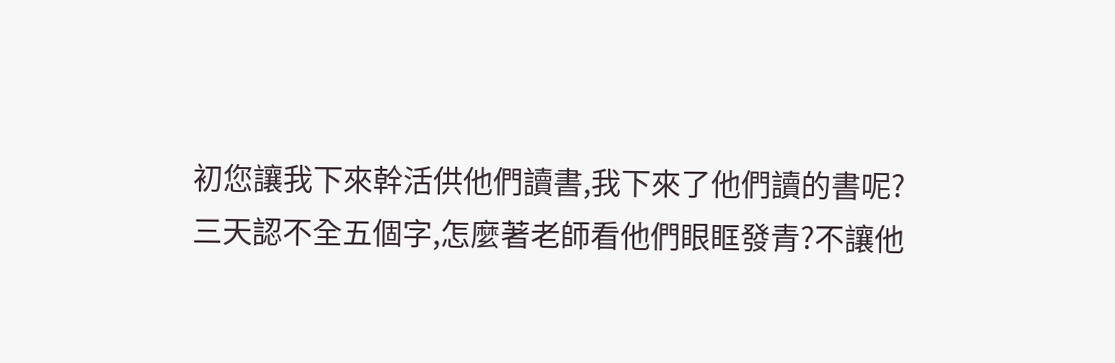初您讓我下來幹活供他們讀書,我下來了他們讀的書呢?
三天認不全五個字,怎麼著老師看他們眼眶發青?不讓他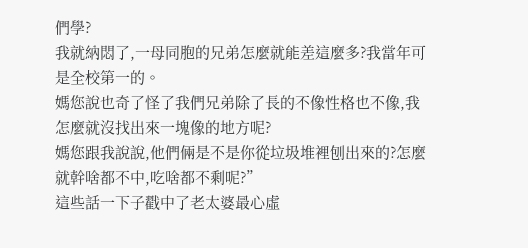們學?
我就納悶了,一母同胞的兄弟怎麼就能差這麼多?我當年可是全校第一的。
媽您說也奇了怪了我們兄弟除了長的不像性格也不像,我怎麼就沒找出來一塊像的地方呢?
媽您跟我說說,他們倆是不是你從垃圾堆裡刨出來的?怎麼就幹啥都不中,吃啥都不剩呢?”
這些話一下子戳中了老太婆最心虛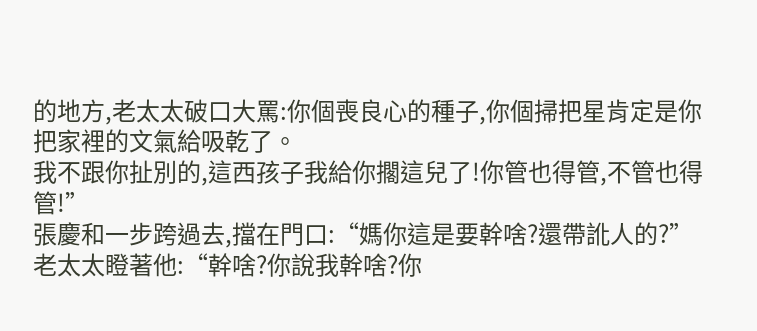的地方,老太太破口大罵:你個喪良心的種子,你個掃把星肯定是你把家裡的文氣給吸乾了。
我不跟你扯別的,這西孩子我給你擱這兒了!你管也得管,不管也得管!”
張慶和一步跨過去,擋在門口:“媽你這是要幹啥?還帶訛人的?”
老太太瞪著他:“幹啥?你說我幹啥?你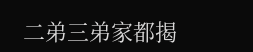二弟三弟家都揭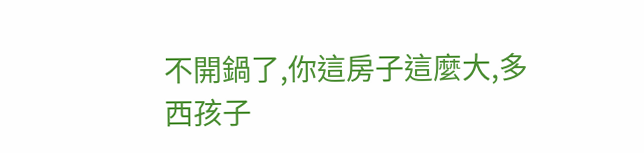不開鍋了,你這房子這麼大,多西孩子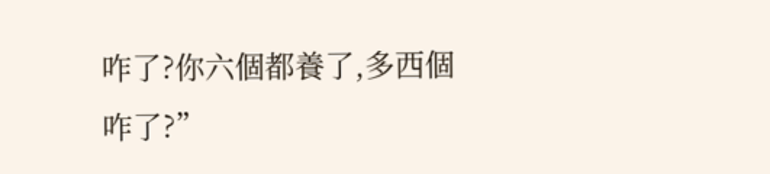咋了?你六個都養了,多西個咋了?”